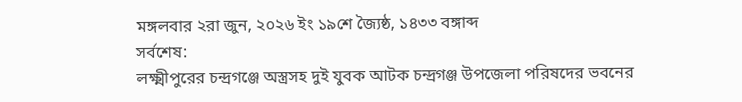মঙ্গলবার ২রা জুন, ২০২৬ ইং ১৯শে জ্যৈষ্ঠ, ১৪৩৩ বঙ্গাব্দ
সর্বশেষ:
লক্ষ্মীপুরের চন্দ্রগঞ্জে অস্ত্রসহ দুই যুবক আটক চন্দ্রগঞ্জ উপজেলা পরিষদের ভবনের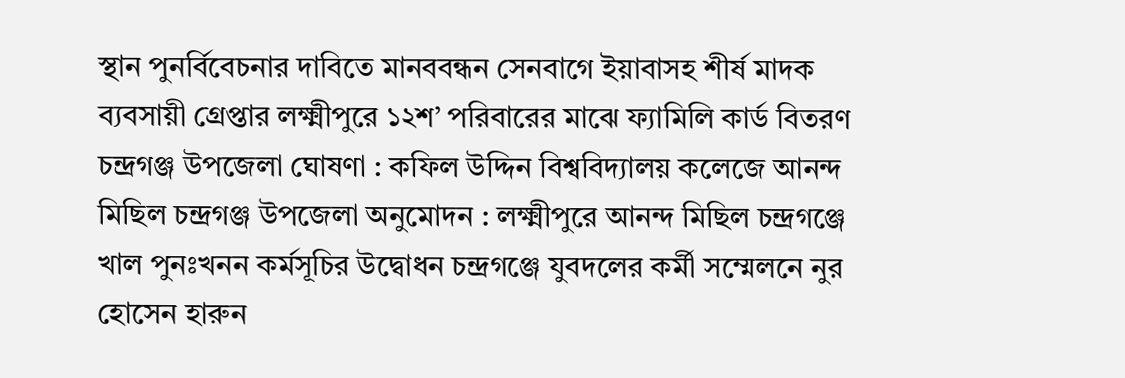স্থান পুনর্বিবেচনার দাবিতে মানববন্ধন সেনবাগে ইয়াবাসহ শীর্ষ মাদক ব্যবসায়ী গ্রেপ্তার লক্ষ্মীপুরে ১২শ’ পরিবারের মাঝে ফ্যামিলি কার্ড বিতরণ চন্দ্রগঞ্জ উপজেলা ঘোষণা : কফিল উদ্দিন বিশ্ববিদ্যালয় কলেজে আনন্দ মিছিল চন্দ্রগঞ্জ উপজেলা অনুমোদন : লক্ষ্মীপুরে আনন্দ মিছিল চন্দ্রগঞ্জে খাল পুনঃখনন কর্মসূচির উদ্বোধন চন্দ্রগঞ্জে যুবদলের কর্মী সম্মেলনে নুর হোসেন হারুন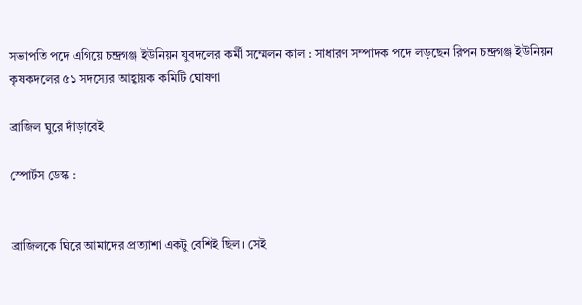সভাপতি পদে এগিয়ে চন্দ্রগঞ্জ ইউনিয়ন যুবদলের কর্মী সম্মেলন কাল : সাধারণ সম্পাদক পদে লড়ছেন রিপন চন্দ্রগঞ্জ ইউনিয়ন কৃষকদলের ৫১ সদস্যের আহ্বায়ক কমিটি ঘোষণা

ব্রাজিল ঘুরে দাঁড়াবেই

স্পোর্টস ডেস্ক :


ব্রাজিলকে ঘিরে আমাদের প্রত্যাশা একটু বেশিই ছিল। সেই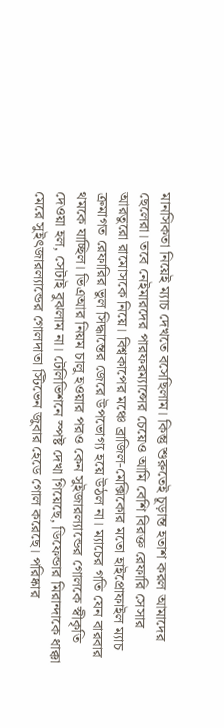মানসিকতা নিয়েই ম্যাচ দেখতে বসেছিলাম। কিন্তু শুরুতেই চূড়ান্ত হতাশ করল আমাদের ছেলেরা। তবে নেইমারদের পারফরম্যান্সের চেয়েও আমি বেশি বিরক্ত রেফারি সেসার আরতুরো রামোসকে নিয়ে। বিশ্বকাপের মঞ্চে ব্রাজিল-মেক্সিকোর মতো হাইপ্রোফাইল ম্যাচ ক্রমাগত রেফারির ভুল সিদ্ধান্তের জেরে উপভোগ্য হয়ে উঠল না। ম্যাচের গতি যেন বারবার থমকে যাচ্ছিল। ভিএআর নিয়ম চালু হওয়ার পরও কেন সুইজারল্যান্ডের গোলকে স্বীকৃতি দেওয়া হল, সেটাই বুঝলাম না। টেলিভিশনে স্পষ্ট দেখা গিয়েছে, ডিফেন্ডার মিরান্দাকে ধাক্কা মেরে সুইৎজারল্যান্ডের গোলদাতা স্টিভেন জুবার হেডে গোল করেছে। পরিষ্কার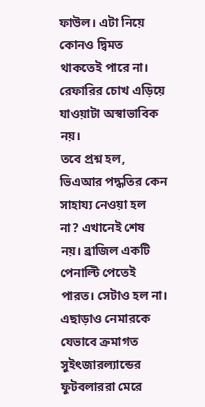ফাউল। এটা নিয়ে কোনও দ্বিমত থাকতেই পারে না। রেফারির চোখ এড়িয়ে যাওয়াটা অস্বাভাবিক নয়।
তবে প্রশ্ন হল, ভিএআর পদ্ধতির কেন সাহায্য নেওয়া হল না? এখানেই শেষ নয়। ব্রাজিল একটি পেনাল্টি পেতেই পারত। সেটাও হল না। এছাড়াও নেমারকে যেভাবে ক্রমাগত সুইৎজারল্যান্ডের ফুটবলাররা মেরে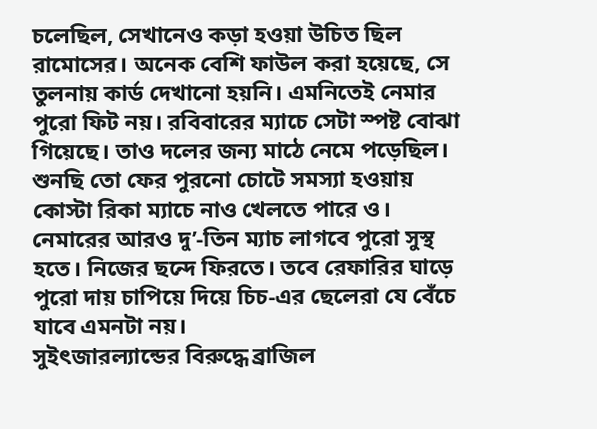চলেছিল, সেখানেও কড়া হওয়া উচিত ছিল রামোসের। অনেক বেশি ফাউল করা হয়েছে, সে তুলনায় কার্ড দেখানো হয়নি। এমনিতেই নেমার পুরো ফিট নয়। রবিবারের ম্যাচে সেটা স্পষ্ট বোঝা গিয়েছে। তাও দলের জন্য মাঠে নেমে পড়েছিল। শুনছি তো ফের পুরনো চোটে সমস্যা হওয়ায় কোস্টা রিকা ম্যাচে নাও খেলতে পারে ও। নেমারের আরও দু’-তিন ম্যাচ লাগবে পুরো সুস্থ হতে। নিজের ছন্দে ফিরতে। তবে রেফারির ঘাড়ে পুরো দায় চাপিয়ে দিয়ে চিচ-এর ছেলেরা যে বেঁচে যাবে এমনটা নয়।
সুইৎজারল্যান্ডের বিরুদ্ধে ব্রাজিল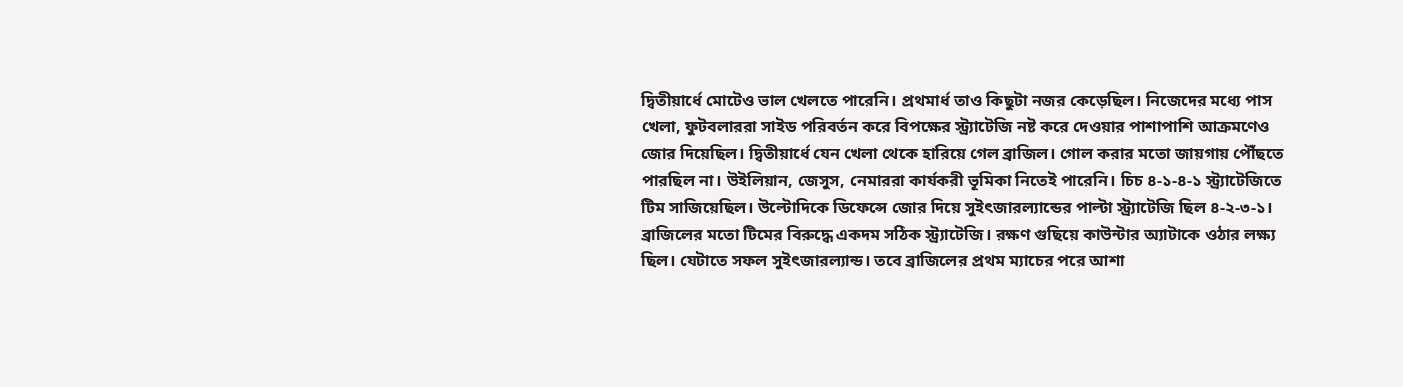দ্বিতীয়ার্ধে মোটেও ভাল খেলতে পারেনি। প্রথমার্ধ তাও কিছুটা নজর কেড়েছিল। নিজেদের মধ্যে পাস খেলা, ফুটবলাররা সাইড পরিবর্তন করে বিপক্ষের স্ট্র্যাটেজি নষ্ট করে দেওয়ার পাশাপাশি আক্রমণেও জোর দিয়েছিল। দ্বিতীয়ার্ধে যেন খেলা থেকে হারিয়ে গেল ব্রাজিল। গোল করার মতো জায়গায় পৌঁছতে পারছিল না। উইলিয়ান, জেসুস, নেমাররা কার্যকরী ভূমিকা নিতেই পারেনি। চিচ ৪-১-৪-১ স্ট্র্যাটেজিতে টিম সাজিয়েছিল। উল্টোদিকে ডিফেন্সে জোর দিয়ে সুইৎজারল্যান্ডের পাল্টা স্ট্র্যাটেজি ছিল ৪-২-৩-১। ব্রাজিলের মতো টিমের বিরুদ্ধে একদম সঠিক স্ট্র্যাটেজি। রক্ষণ গুছিয়ে কাউন্টার অ্যাটাকে ওঠার লক্ষ্য ছিল। যেটাতে সফল সুইৎজারল্যান্ড। তবে ব্রাজিলের প্রথম ম্যাচের পরে আশা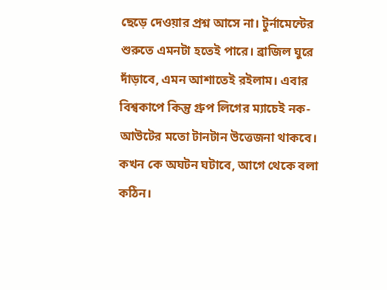ছেড়ে দেওয়ার প্রশ্ন আসে না। টুর্নামেন্টের শুরুতে এমনটা হতেই পারে। ব্রাজিল ঘুরে দাঁড়াবে, এমন আশাতেই রইলাম। এবার বিশ্বকাপে কিন্তু গ্রুপ লিগের ম্যাচেই নক-আউটের মতো টানটান উত্তেজনা থাকবে। কখন কে অঘটন ঘটাবে, আগে থেকে বলা কঠিন।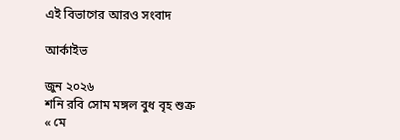এই বিভাগের আরও সংবাদ

আর্কাইভ

জুন ২০২৬
শনি রবি সোম মঙ্গল বুধ বৃহ শুক্র
« মে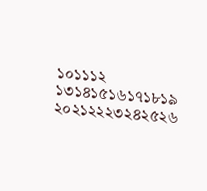১০১১১২
১৩১৪১৫১৬১৭১৮১৯
২০২১২২২৩২৪২৫২৬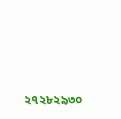২৭২৮২৯৩০